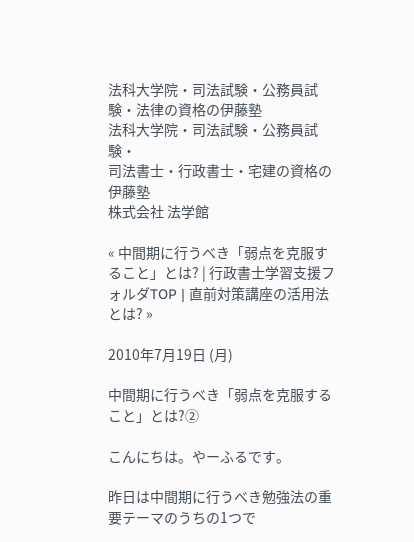法科大学院・司法試験・公務員試験・法律の資格の伊藤塾
法科大学院・司法試験・公務員試験・
司法書士・行政書士・宅建の資格の伊藤塾
株式会社 法学館

« 中間期に行うべき「弱点を克服すること」とは? | 行政書士学習支援フォルダTOP | 直前対策講座の活用法とは? »

2010年7月19日 (月)

中間期に行うべき「弱点を克服すること」とは?②

こんにちは。やーふるです。

昨日は中間期に行うべき勉強法の重要テーマのうちの1つで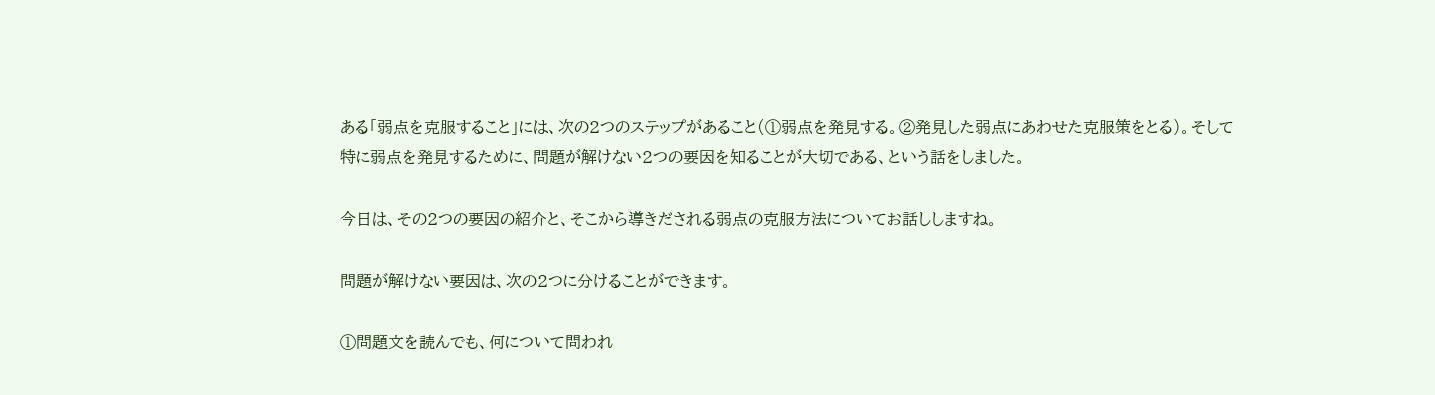ある「弱点を克服すること」には、次の2つのステップがあること(①弱点を発見する。②発見した弱点にあわせた克服策をとる)。そして特に弱点を発見するために、問題が解けない2つの要因を知ることが大切である、という話をしました。

今日は、その2つの要因の紹介と、そこから導きだされる弱点の克服方法についてお話ししますね。

問題が解けない要因は、次の2つに分けることができます。

①問題文を読んでも、何について問われ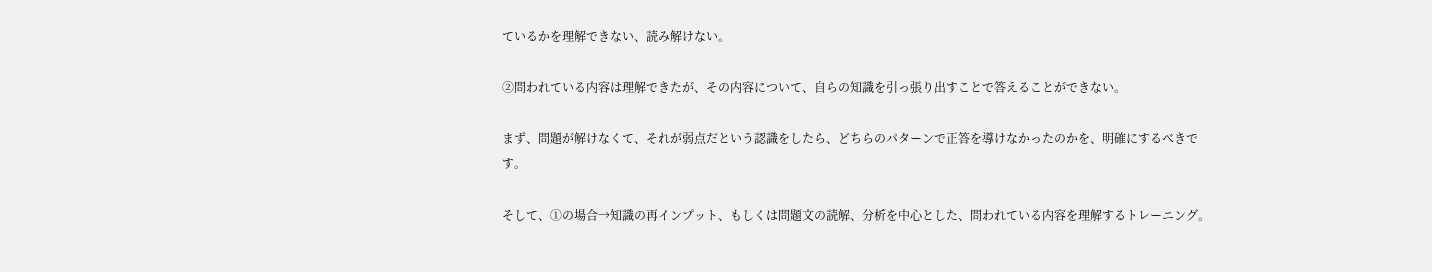ているかを理解できない、読み解けない。

②問われている内容は理解できたが、その内容について、自らの知識を引っ張り出すことで答えることができない。

まず、問題が解けなくて、それが弱点だという認識をしたら、どちらのパターンで正答を導けなかったのかを、明確にするべきです。

そして、①の場合→知識の再インプット、もしくは問題文の読解、分析を中心とした、問われている内容を理解するトレーニング。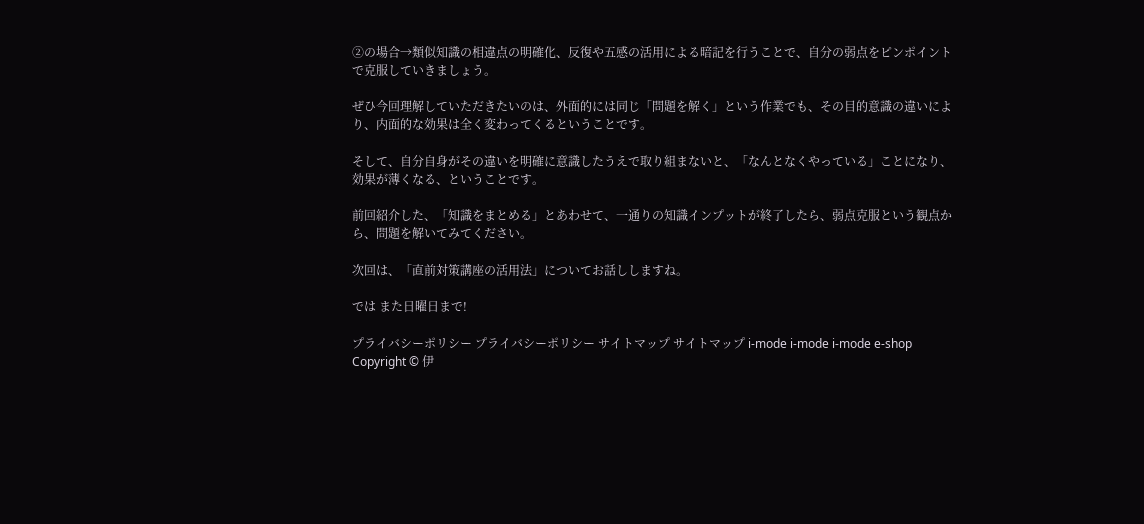②の場合→類似知識の相違点の明確化、反復や五感の活用による暗記を行うことで、自分の弱点をピンポイントで克服していきましょう。

ぜひ今回理解していただきたいのは、外面的には同じ「問題を解く」という作業でも、その目的意識の違いにより、内面的な効果は全く変わってくるということです。

そして、自分自身がその違いを明確に意識したうえで取り組まないと、「なんとなくやっている」ことになり、効果が薄くなる、ということです。

前回紹介した、「知識をまとめる」とあわせて、一通りの知識インプットが終了したら、弱点克服という観点から、問題を解いてみてください。

次回は、「直前対策講座の活用法」についてお話ししますね。

では また日曜日まで!

プライバシーポリシー プライバシーポリシー サイトマップ サイトマップ i-mode i-mode i-mode e-shop
Copyright © 伊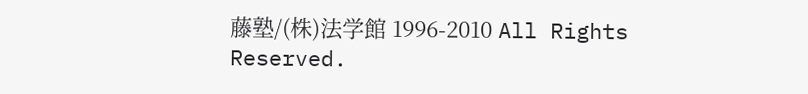藤塾/(株)法学館 1996-2010 All Rights Reserved.